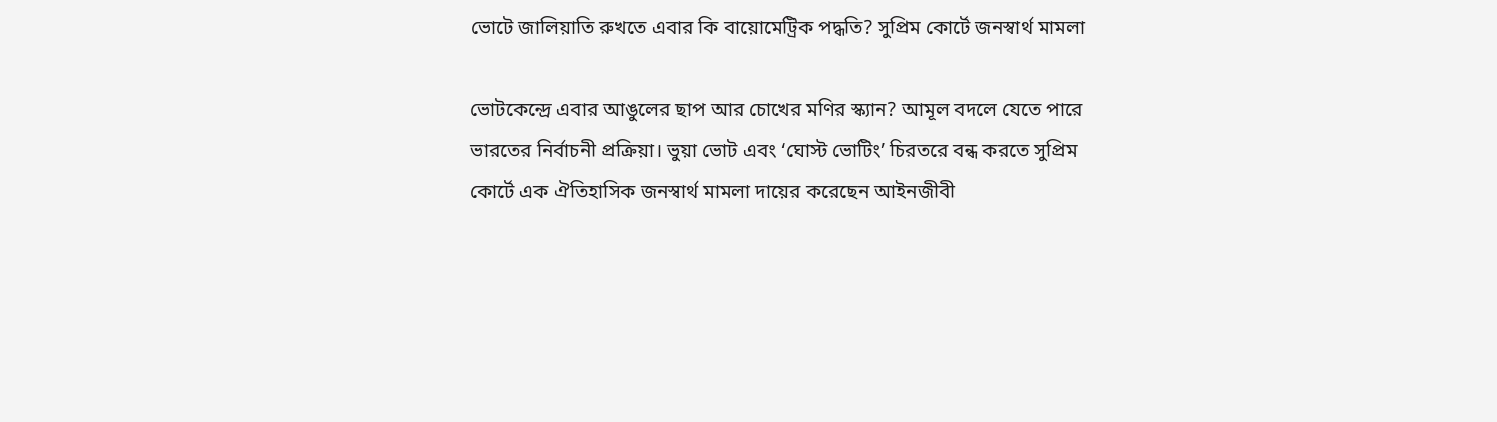ভোটে জালিয়াতি রুখতে এবার কি বায়োমেট্রিক পদ্ধতি? সুপ্রিম কোর্টে জনস্বার্থ মামলা

ভোটকেন্দ্রে এবার আঙুলের ছাপ আর চোখের মণির স্ক্যান? আমূল বদলে যেতে পারে ভারতের নির্বাচনী প্রক্রিয়া। ভুয়া ভোট এবং ‘ঘোস্ট ভোটিং’ চিরতরে বন্ধ করতে সুপ্রিম কোর্টে এক ঐতিহাসিক জনস্বার্থ মামলা দায়ের করেছেন আইনজীবী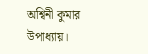অশ্বিনী কুমার উপাধ্যায়।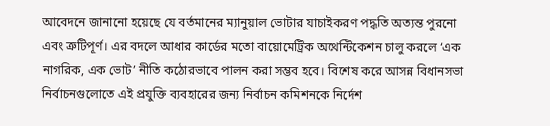আবেদনে জানানো হয়েছে যে বর্তমানের ম্যানুয়াল ভোটার যাচাইকরণ পদ্ধতি অত্যন্ত পুরনো এবং ত্রুটিপূর্ণ। এর বদলে আধার কার্ডের মতো বায়োমেট্রিক অথেন্টিকেশন চালু করলে ‘এক নাগরিক, এক ভোট’ নীতি কঠোরভাবে পালন করা সম্ভব হবে। বিশেষ করে আসন্ন বিধানসভা নির্বাচনগুলোতে এই প্রযুক্তি ব্যবহারের জন্য নির্বাচন কমিশনকে নির্দেশ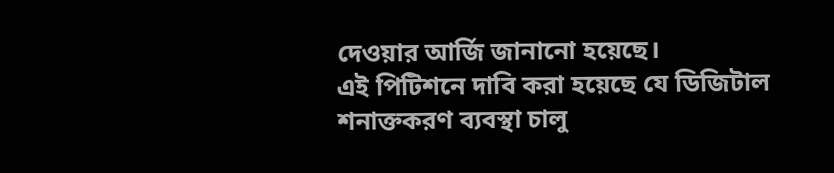দেওয়ার আর্জি জানানো হয়েছে।
এই পিটিশনে দাবি করা হয়েছে যে ডিজিটাল শনাক্তকরণ ব্যবস্থা চালু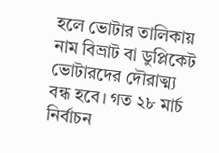হলে ভোটার তালিকায় নাম বিভ্রাট বা ডুপ্লিকেট ভোটারদের দৌরাত্ম্য বন্ধ হবে। গত ২৮ মার্চ নির্বাচন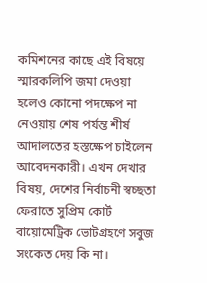কমিশনের কাছে এই বিষয়ে স্মারকলিপি জমা দেওয়া হলেও কোনো পদক্ষেপ না নেওয়ায় শেষ পর্যন্ত শীর্ষ আদালতের হস্তক্ষেপ চাইলেন আবেদনকারী। এখন দেখার বিষয়, দেশের নির্বাচনী স্বচ্ছতা ফেরাতে সুপ্রিম কোর্ট বায়োমেট্রিক ভোটগ্রহণে সবুজ সংকেত দেয় কি না।